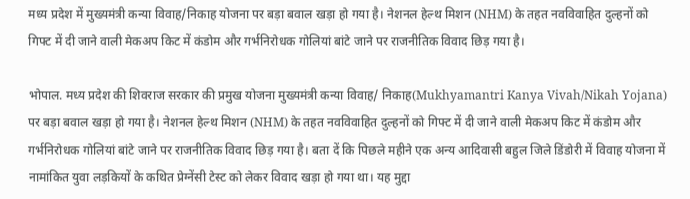मध्य प्रदेश में मुख्यमंत्री कन्या विवाह/निकाह योजना पर बड़ा बवाल खड़ा हो गया है। नेशनल हेल्थ मिशन (NHM) के तहत नवविवाहित दुल्हनों को गिफ्ट में दी जाने वाली मेकअप किट में कंडोम और गर्भनिरोधक गोलियां बांटे जाने पर राजनीतिक विवाद छिड़ गया है।

भोपाल. मध्य प्रदेश की शिवराज सरकार की प्रमुख योजना मुख्यमंत्री कन्या विवाह/ निकाह(Mukhyamantri Kanya Vivah/Nikah Yojana) पर बड़ा बवाल खड़ा हो गया है। नेशनल हेल्थ मिशन (NHM) के तहत नवविवाहित दुल्हनों को गिफ्ट में दी जाने वाली मेकअप किट में कंडोम और गर्भनिरोधक गोलियां बांटे जाने पर राजनीतिक विवाद छिड़ गया है। बता दें कि पिछले महीने एक अन्य आदिवासी बहुल जिले डिंडोरी में विवाह योजना में नामांकित युवा लड़कियों के कथित प्रेग्नेंसी टेस्ट को लेकर विवाद खड़ा हो गया था। यह मुद्दा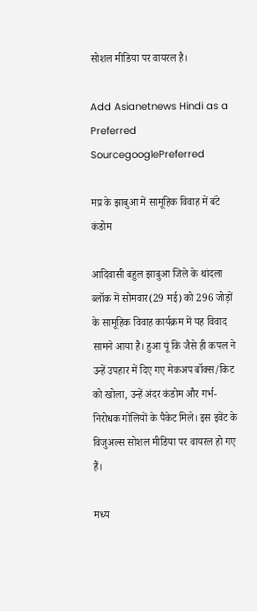सोशल मीडिया पर वायरल है।

Add Asianetnews Hindi as a Preferred SourcegooglePreferred

मप्र के झाबुआ में सामूहिक विवाह में बंटे कंडोम

आदिवासी बहुल झाबुआ जिले के थांदला ब्लॉक में सोमवार(29 मई) को 296 जोड़ों के सामूहिक विवाह कार्यक्रम में यह विवाद सामने आया है। हुआ यूं कि जैसे ही कपल ने उन्हें उपहार में दिए गए मेकअप बॉक्स/किट को खोला, उन्हें अंदर कंडोम और गर्भ-निरोधक गोलियों के पैकेट मिले। इस इवेंट के विजुअल्स सोशल मीडिया पर वायरल हो गए हैं।

मध्य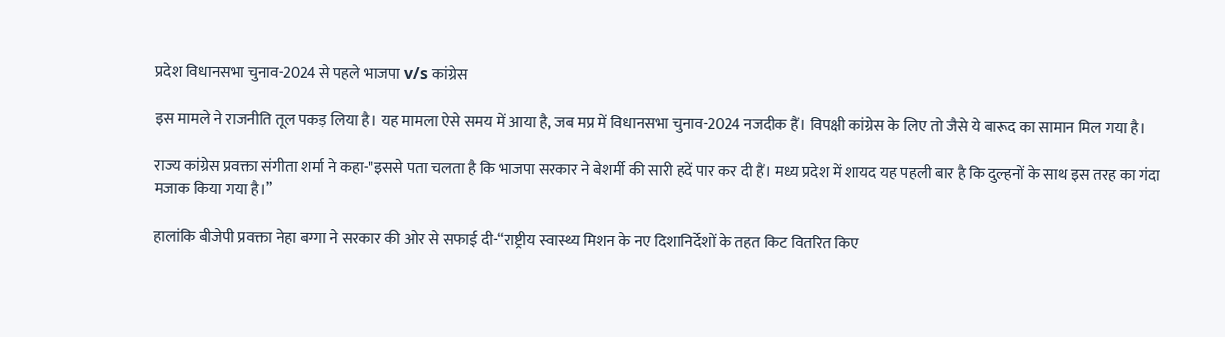प्रदेश विधानसभा चुनाव-2024 से पहले भाजपा v/s कांग्रेस

इस मामले ने राजनीति तूल पकड़ लिया है। यह मामला ऐसे समय में आया है, जब मप्र में विधानसभा चुनाव-2024 नजदीक हैं। विपक्षी कांग्रेस के लिए तो जैसे ये बारूद का सामान मिल गया है।

राज्य कांग्रेस प्रवक्ता संगीता शर्मा ने कहा-"इससे पता चलता है कि भाजपा सरकार ने बेशर्मी की सारी हदें पार कर दी हैं। मध्य प्रदेश में शायद यह पहली बार है कि दुल्हनों के साथ इस तरह का गंदा मजाक किया गया है।”

हालांकि बीजेपी प्रवक्ता नेहा बग्गा ने सरकार की ओर से सफाई दी-“राष्ट्रीय स्वास्थ्य मिशन के नए दिशानिर्देशों के तहत किट वितरित किए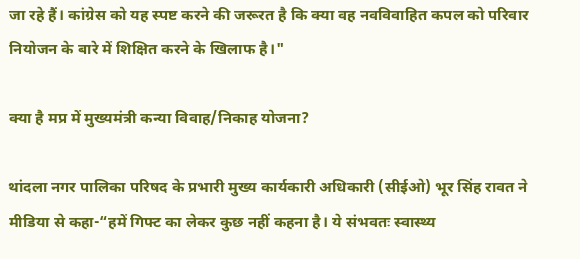जा रहे हैं। कांग्रेस को यह स्पष्ट करने की जरूरत है कि क्या वह नवविवाहित कपल को परिवार नियोजन के बारे में शिक्षित करने के खिलाफ है।"

क्या है मप्र में मुख्यमंत्री कन्या विवाह/निकाह योजना?

थांदला नगर पालिका परिषद के प्रभारी मुख्य कार्यकारी अधिकारी (सीईओ) भूर सिंह रावत ने मीडिया से कहा-“हमें गिफ्ट का लेकर कुछ नहीं कहना है। ये संभवतः स्वास्थ्य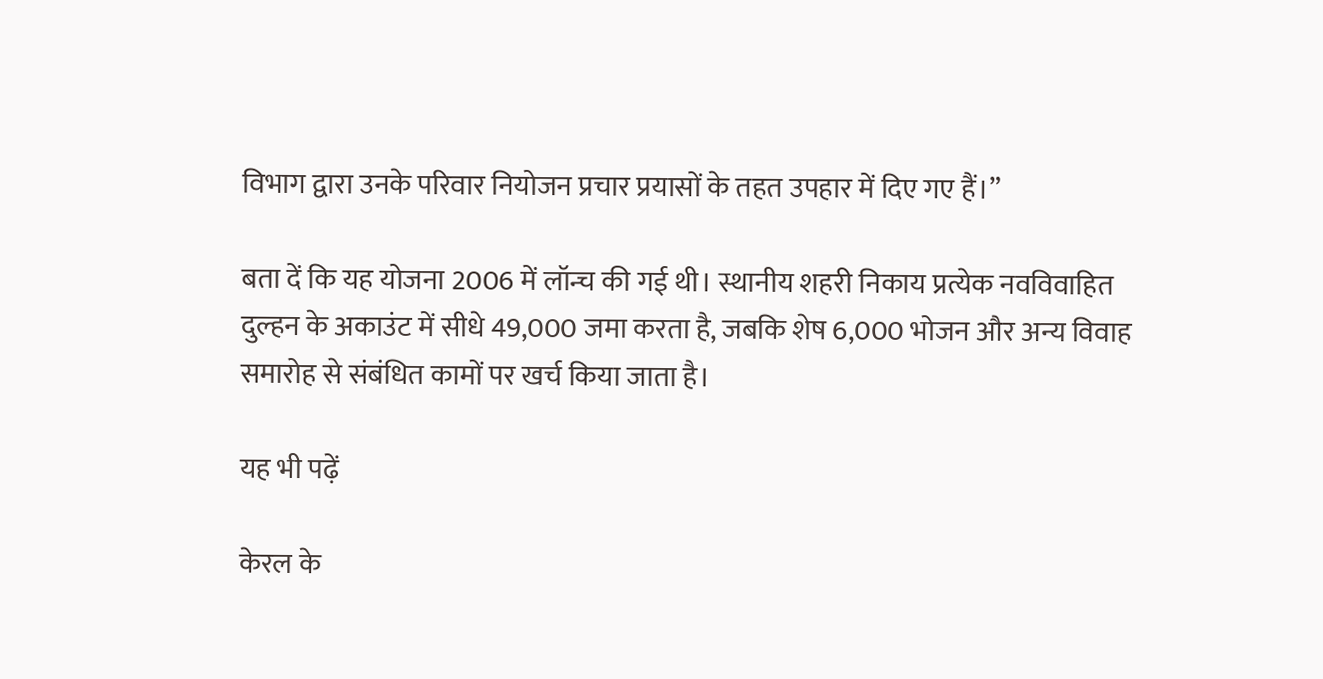विभाग द्वारा उनके परिवार नियोजन प्रचार प्रयासों के तहत उपहार में दिए गए हैं।”

बता दें कि यह योजना 2006 में लॉन्च की गई थी। स्थानीय शहरी निकाय प्रत्येक नवविवाहित दुल्हन के अकाउंट में सीधे 49,000 जमा करता है, जबकि शेष 6,000 भोजन और अन्य विवाह समारोह से संबंधित कामों पर खर्च किया जाता है।

यह भी पढ़ें

केरल के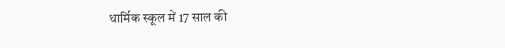धार्मिक स्कूल में 17 साल की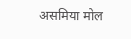असमिया मोल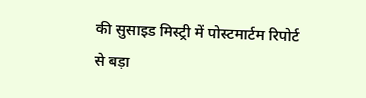की सुसाइड मिस्ट्री में पोस्टमार्टम रिपोर्ट से बड़ा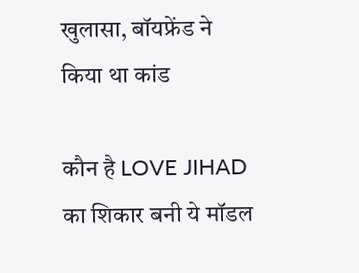खुलासा, बॉयफ्रेंड ने किया था कांड

कौन है LOVE JIHAD का शिकार बनी ये मॉडल